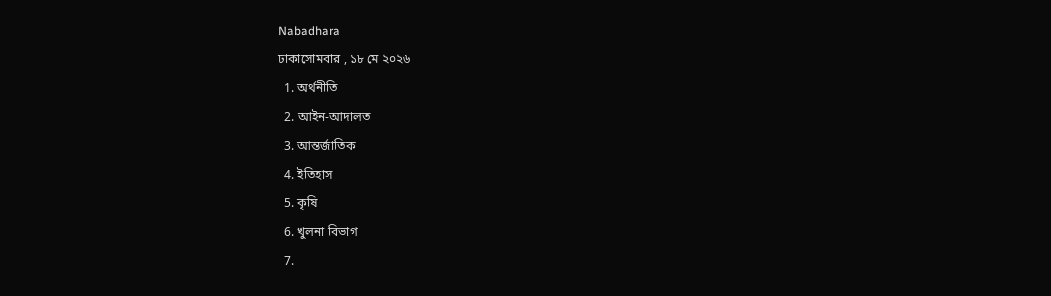Nabadhara
ঢাকাসোমবার , ১৮ মে ২০২৬
  1. অর্থনীতি
  2. আইন-আদালত
  3. আন্তর্জাতিক
  4. ইতিহাস
  5. কৃষি
  6. খুলনা বিভাগ
  7.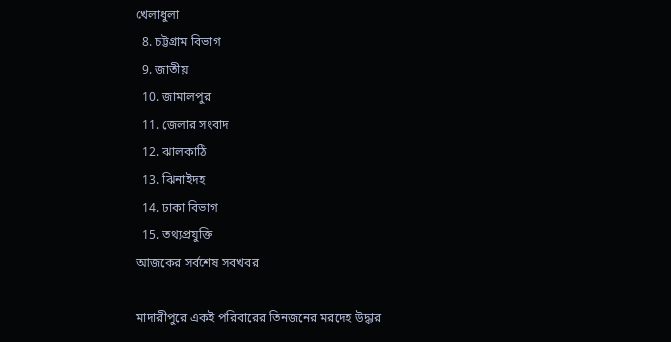খেলাধুলা
  8. চট্টগ্রাম বিভাগ
  9. জাতীয়
  10. জামালপুর
  11. জেলার সংবাদ
  12. ঝালকাঠি
  13. ঝিনাইদহ
  14. ঢাকা বিভাগ
  15. তথ্যপ্রযুক্তি
আজকের সর্বশেষ সবখবর

মাদারীপুরে একই পরিবারের তিনজনের মরদেহ উদ্ধার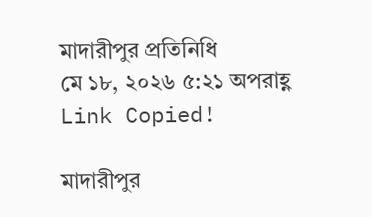মাদারীপুর প্রতিনিধি
মে ১৮, ২০২৬ ৫:২১ অপরাহ্ণ
Link Copied!

মাদারীপুর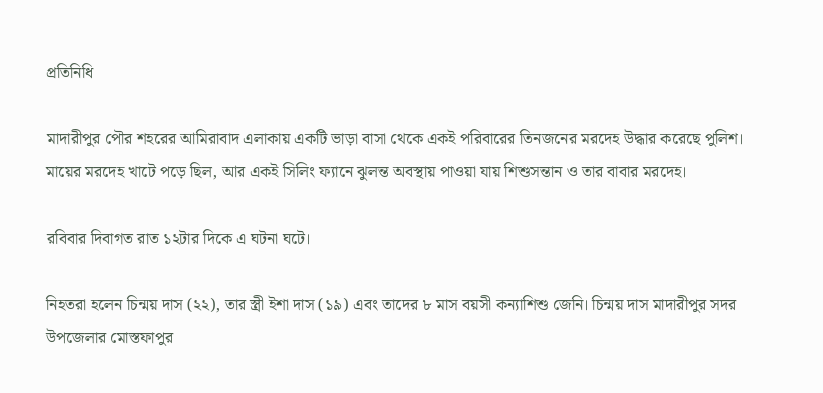প্রতিনিধি

মাদারীপুর পৌর শহরের আমিরাবাদ এলাকায় একটি ভাড়া বাসা থেকে একই পরিবারের তিনজনের মরদেহ উদ্ধার করেছে পুলিশ। মায়ের মরদেহ খাটে পড়ে ছিল, আর একই সিলিং ফ্যানে ঝুলন্ত অবস্থায় পাওয়া যায় শিশুসন্তান ও তার বাবার মরদেহ।

রবিবার দিবাগত রাত ১২টার দিকে এ ঘটনা ঘটে।

নিহতরা হলেন চিন্ময় দাস (২২), তার স্ত্রী ইশা দাস (১৯) এবং তাদের ৮ মাস বয়সী কন্যাশিশু জেনি। চিন্ময় দাস মাদারীপুর সদর উপজেলার মোস্তফাপুর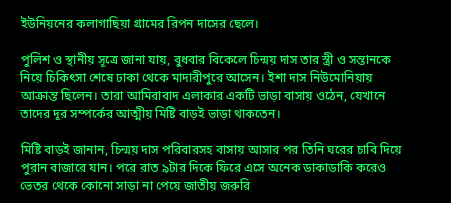ইউনিয়নের কলাগাছিয়া গ্রামের রিপন দাসের ছেলে।

পুলিশ ও স্থানীয় সূত্রে জানা যায়, বুধবার বিকেলে চিন্ময় দাস তার স্ত্রী ও সন্তানকে নিয়ে চিকিৎসা শেষে ঢাকা থেকে মাদারীপুরে আসেন। ইশা দাস নিউমোনিয়ায় আক্রান্ত ছিলেন। তারা আমিরাবাদ এলাকার একটি ভাড়া বাসায় ওঠেন, যেখানে তাদের দূর সম্পর্কের আত্মীয় মিষ্টি বাড়ই ভাড়া থাকতেন।

মিষ্টি বাড়ই জানান, চিন্ময় দাস পরিবারসহ বাসায় আসার পর তিনি ঘরের চাবি দিয়ে পুরান বাজারে যান। পরে রাত ৯টার দিকে ফিরে এসে অনেক ডাকাডাকি করেও ভেতর থেকে কোনো সাড়া না পেয়ে জাতীয় জরুরি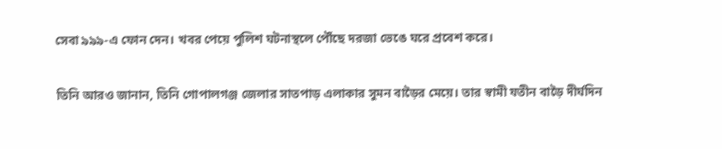সেবা ৯৯৯-এ ফোন দেন। খবর পেয়ে পুলিশ ঘটনাস্থলে পৌঁছে দরজা ভেঙে ঘরে প্রবেশ করে।

তিনি আরও জানান, তিনি গোপালগঞ্জ জেলার সাতপাড় এলাকার সুমন বাড়ৈর মেয়ে। তার স্বামী যতীন বাড়ৈ দীর্ঘদিন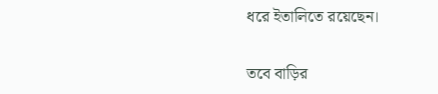ধরে ইতালিতে রয়েছেন।

তবে বাড়ির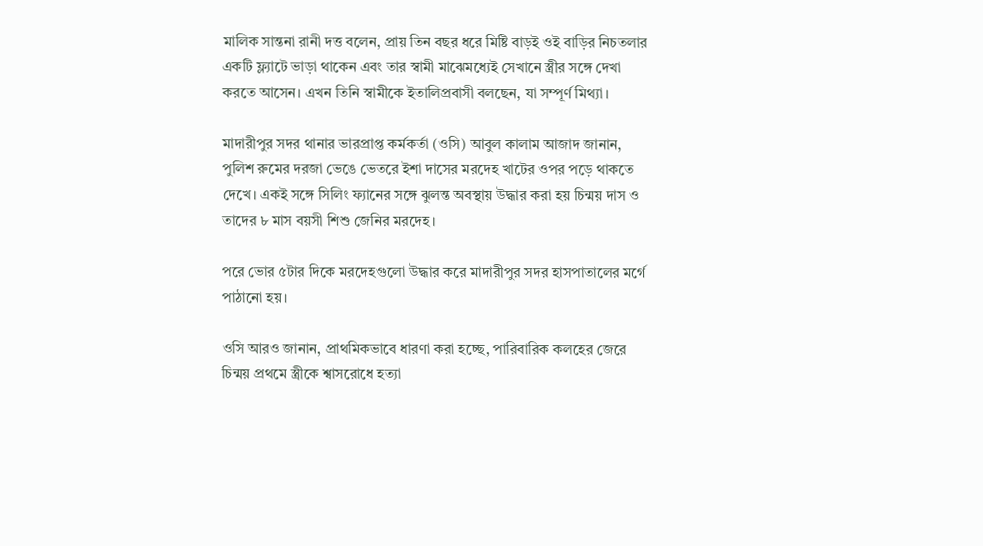মালিক সান্তনা রানী দত্ত বলেন, প্রায় তিন বছর ধরে মিষ্টি বাড়ই ওই বাড়ির নিচতলার একটি ফ্ল্যাটে ভাড়া থাকেন এবং তার স্বামী মাঝেমধ্যেই সেখানে স্ত্রীর সঙ্গে দেখা করতে আসেন। এখন তিনি স্বামীকে ইতালিপ্রবাসী বলছেন, যা সম্পূর্ণ মিথ্যা।

মাদারীপুর সদর থানার ভারপ্রাপ্ত কর্মকর্তা (ওসি) আবুল কালাম আজাদ জানান, পুলিশ রুমের দরজা ভেঙে ভেতরে ইশা দাসের মরদেহ খাটের ওপর পড়ে থাকতে দেখে। একই সঙ্গে সিলিং ফ্যানের সঙ্গে ঝুলন্ত অবস্থায় উদ্ধার করা হয় চিন্ময় দাস ও তাদের ৮ মাস বয়সী শিশু জেনির মরদেহ।

পরে ভোর ৫টার দিকে মরদেহগুলো উদ্ধার করে মাদারীপুর সদর হাসপাতালের মর্গে পাঠানো হয়।

ওসি আরও জানান, প্রাথমিকভাবে ধারণা করা হচ্ছে, পারিবারিক কলহের জেরে চিন্ময় প্রথমে স্ত্রীকে শ্বাসরোধে হত্যা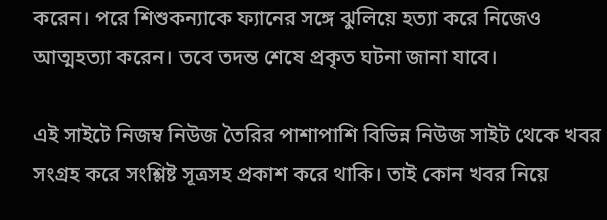করেন। পরে শিশুকন্যাকে ফ্যানের সঙ্গে ঝুলিয়ে হত্যা করে নিজেও আত্মহত্যা করেন। তবে তদন্ত শেষে প্রকৃত ঘটনা জানা যাবে।

এই সাইটে নিজম্ব নিউজ তৈরির পাশাপাশি বিভিন্ন নিউজ সাইট থেকে খবর সংগ্রহ করে সংশ্লিষ্ট সূত্রসহ প্রকাশ করে থাকি। তাই কোন খবর নিয়ে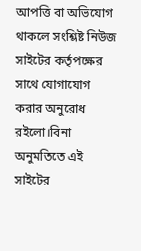আপত্তি বা অভিযোগ থাকলে সংশ্লিষ্ট নিউজ সাইটের কর্তৃপক্ষের সাথে যোগাযোগ করার অনুরোধ রইলো।বিনা অনুমতিতে এই সাইটের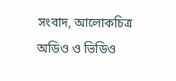সংবাদ, আলোকচিত্র অডিও ও ভিডিও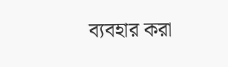ব্যবহার করা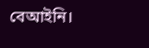বেআইনি।